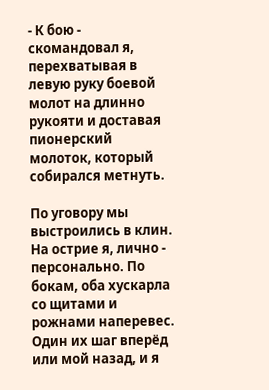- К бою - скомандовал я, перехватывая в левую руку боевой молот на длинно рукояти и доставая пионерский молоток, который собирался метнуть.

По уговору мы выстроились в клин. На острие я, лично - персонально. По бокам, оба хускарла со щитами и рожнами наперевес. Один их шаг вперёд или мой назад, и я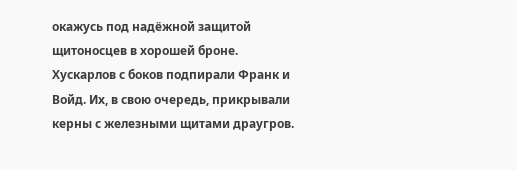окажусь под надёжной защитой щитоносцев в хорошей броне. Хускарлов с боков подпирали Франк и Войд. Их, в свою очередь, прикрывали керны с железными щитами драугров.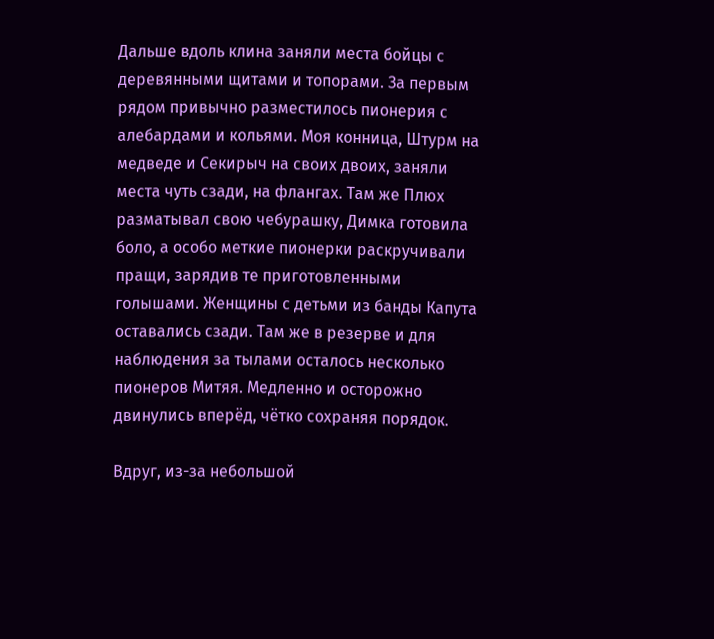Дальше вдоль клина заняли места бойцы с деревянными щитами и топорами. За первым рядом привычно разместилось пионерия с алебардами и кольями. Моя конница, Штурм на медведе и Секирыч на своих двоих, заняли места чуть сзади, на флангах. Там же Плюх разматывал свою чебурашку, Димка готовила боло, а особо меткие пионерки раскручивали пращи, зарядив те приготовленными голышами. Женщины с детьми из банды Капута оставались сзади. Там же в резерве и для наблюдения за тылами осталось несколько пионеров Митяя. Медленно и осторожно двинулись вперёд, чётко сохраняя порядок.

Вдруг, из-за небольшой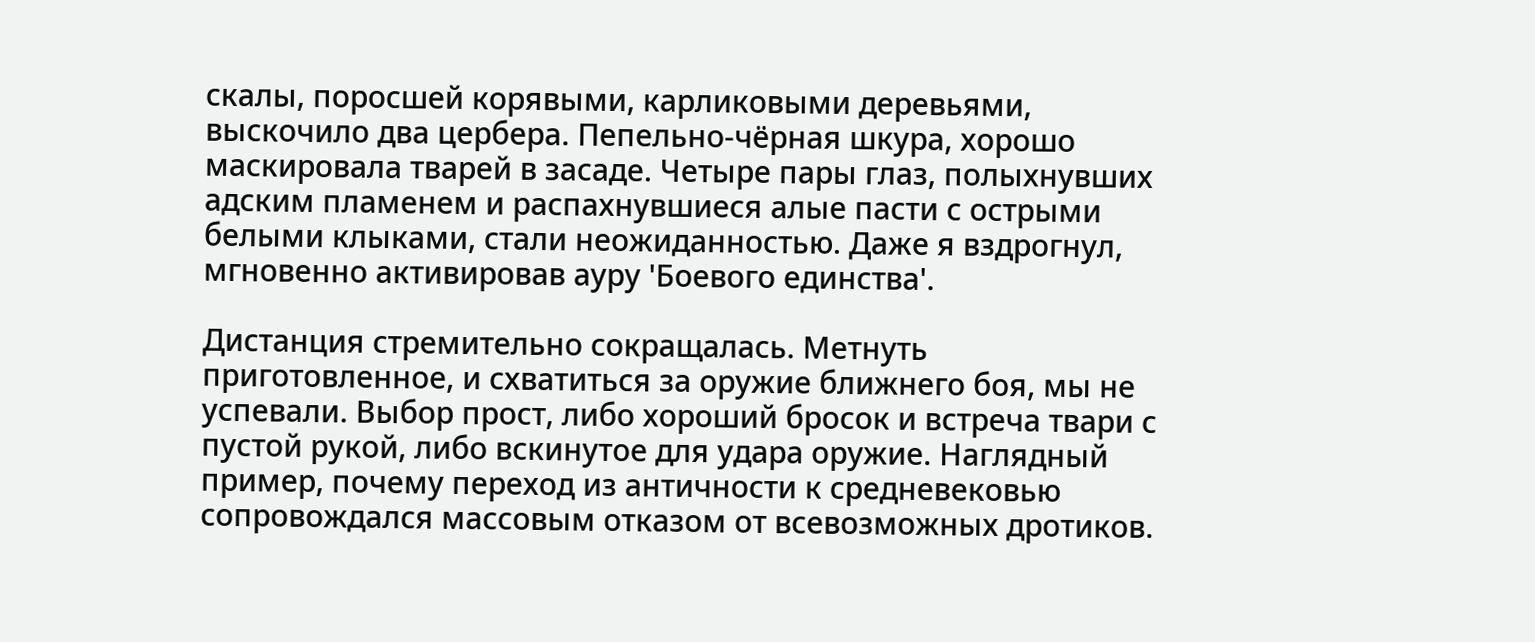скалы, поросшей корявыми, карликовыми деревьями, выскочило два цербера. Пепельно-чёрная шкура, хорошо маскировала тварей в засаде. Четыре пары глаз, полыхнувших адским пламенем и распахнувшиеся алые пасти с острыми белыми клыками, стали неожиданностью. Даже я вздрогнул, мгновенно активировав ауру 'Боевого единства'.

Дистанция стремительно сокращалась. Метнуть приготовленное, и схватиться за оружие ближнего боя, мы не успевали. Выбор прост, либо хороший бросок и встреча твари с пустой рукой, либо вскинутое для удара оружие. Наглядный пример, почему переход из античности к средневековью сопровождался массовым отказом от всевозможных дротиков.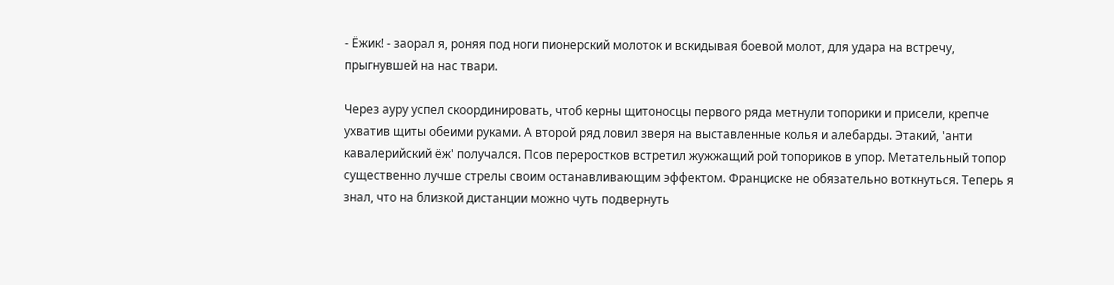- Ёжик! - заорал я, роняя под ноги пионерский молоток и вскидывая боевой молот, для удара на встречу, прыгнувшей на нас твари.

Через ауру успел скоординировать, чтоб керны щитоносцы первого ряда метнули топорики и присели, крепче ухватив щиты обеими руками. А второй ряд ловил зверя на выставленные колья и алебарды. Этакий, 'анти кавалерийский ёж' получался. Псов переростков встретил жужжащий рой топориков в упор. Метательный топор существенно лучше стрелы своим останавливающим эффектом. Франциске не обязательно воткнуться. Теперь я знал, что на близкой дистанции можно чуть подвернуть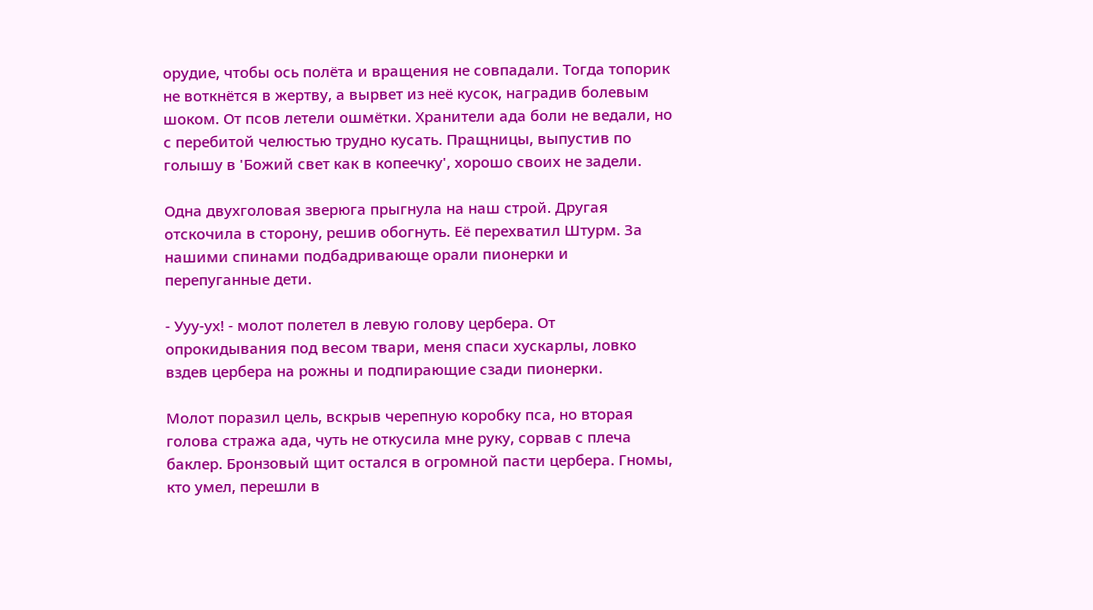орудие, чтобы ось полёта и вращения не совпадали. Тогда топорик не воткнётся в жертву, а вырвет из неё кусок, наградив болевым шоком. От псов летели ошмётки. Хранители ада боли не ведали, но с перебитой челюстью трудно кусать. Пращницы, выпустив по голышу в 'Божий свет как в копеечку', хорошо своих не задели.

Одна двухголовая зверюга прыгнула на наш строй. Другая отскочила в сторону, решив обогнуть. Её перехватил Штурм. За нашими спинами подбадривающе орали пионерки и перепуганные дети.

- Ууу-ух! - молот полетел в левую голову цербера. От опрокидывания под весом твари, меня спаси хускарлы, ловко вздев цербера на рожны и подпирающие сзади пионерки.

Молот поразил цель, вскрыв черепную коробку пса, но вторая голова стража ада, чуть не откусила мне руку, сорвав с плеча баклер. Бронзовый щит остался в огромной пасти цербера. Гномы, кто умел, перешли в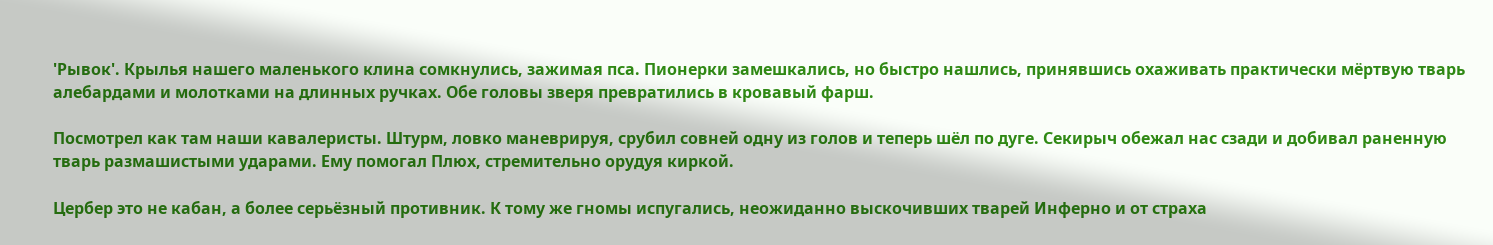'Рывок'. Крылья нашего маленького клина сомкнулись, зажимая пса. Пионерки замешкались, но быстро нашлись, принявшись охаживать практически мёртвую тварь алебардами и молотками на длинных ручках. Обе головы зверя превратились в кровавый фарш.

Посмотрел как там наши кавалеристы. Штурм, ловко маневрируя, срубил совней одну из голов и теперь шёл по дуге. Секирыч обежал нас сзади и добивал раненную тварь размашистыми ударами. Ему помогал Плюх, стремительно орудуя киркой.

Цербер это не кабан, а более серьёзный противник. К тому же гномы испугались, неожиданно выскочивших тварей Инферно и от страха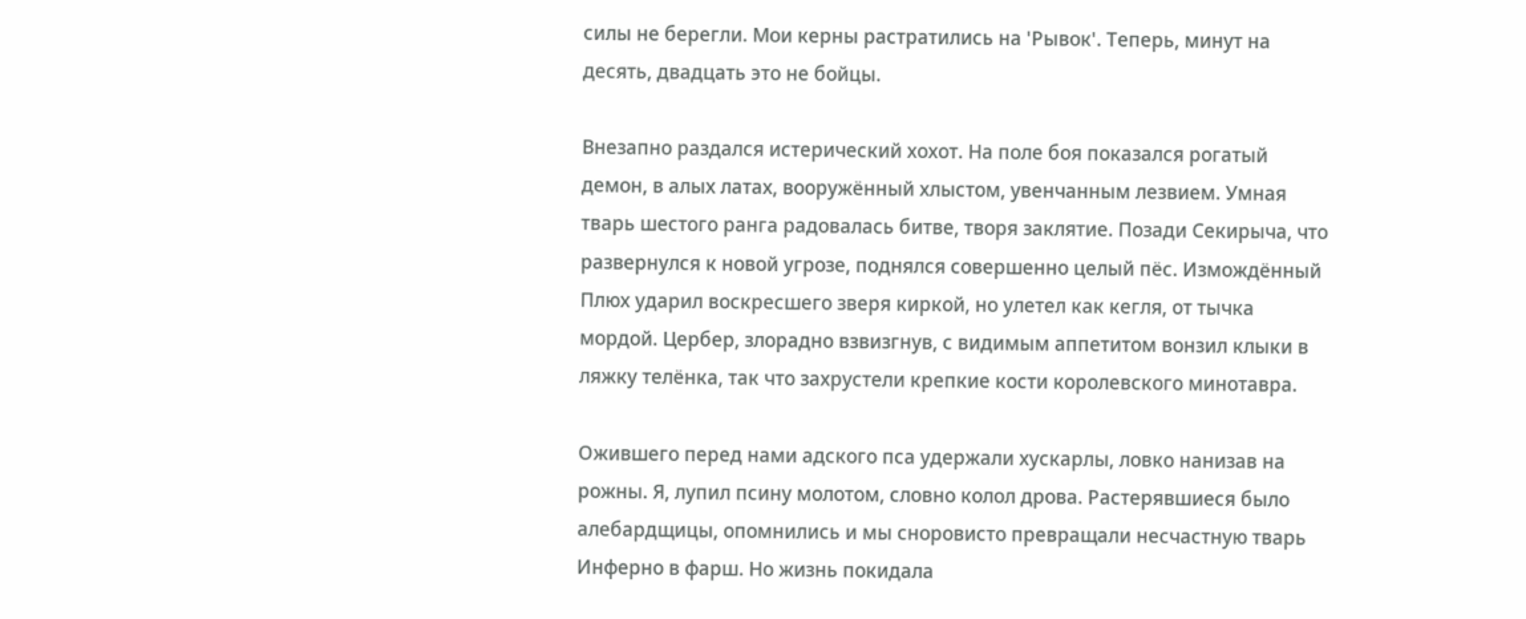силы не берегли. Мои керны растратились на 'Рывок'. Теперь, минут на десять, двадцать это не бойцы.

Внезапно раздался истерический хохот. На поле боя показался рогатый демон, в алых латах, вооружённый хлыстом, увенчанным лезвием. Умная тварь шестого ранга радовалась битве, творя заклятие. Позади Секирыча, что развернулся к новой угрозе, поднялся совершенно целый пёс. Измождённый Плюх ударил воскресшего зверя киркой, но улетел как кегля, от тычка мордой. Цербер, злорадно взвизгнув, с видимым аппетитом вонзил клыки в ляжку телёнка, так что захрустели крепкие кости королевского минотавра.

Ожившего перед нами адского пса удержали хускарлы, ловко нанизав на рожны. Я, лупил псину молотом, словно колол дрова. Растерявшиеся было алебардщицы, опомнились и мы сноровисто превращали несчастную тварь Инферно в фарш. Но жизнь покидала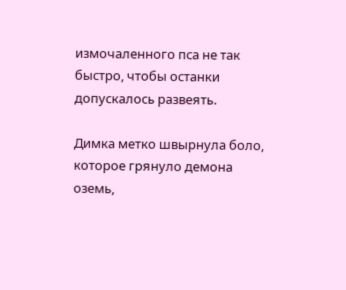измочаленного пса не так быстро, чтобы останки допускалось развеять.

Димка метко швырнула боло, которое грянуло демона оземь,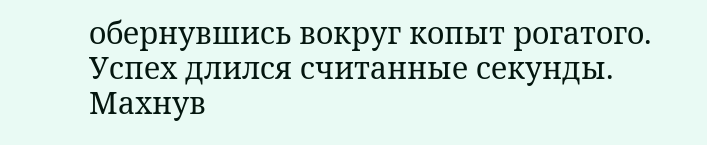обернувшись вокруг копыт рогатого. Успех длился считанные секунды. Махнув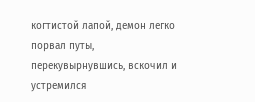когтистой лапой, демон легко порвал путы, перекувырнувшись, вскочил и устремился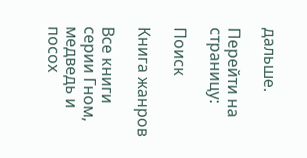дальше.

Перейти на страницу:

Поиск

Книга жанров

Все книги серии Гном, медведь и посох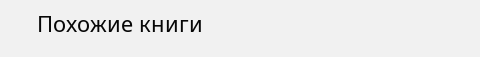Похожие книги